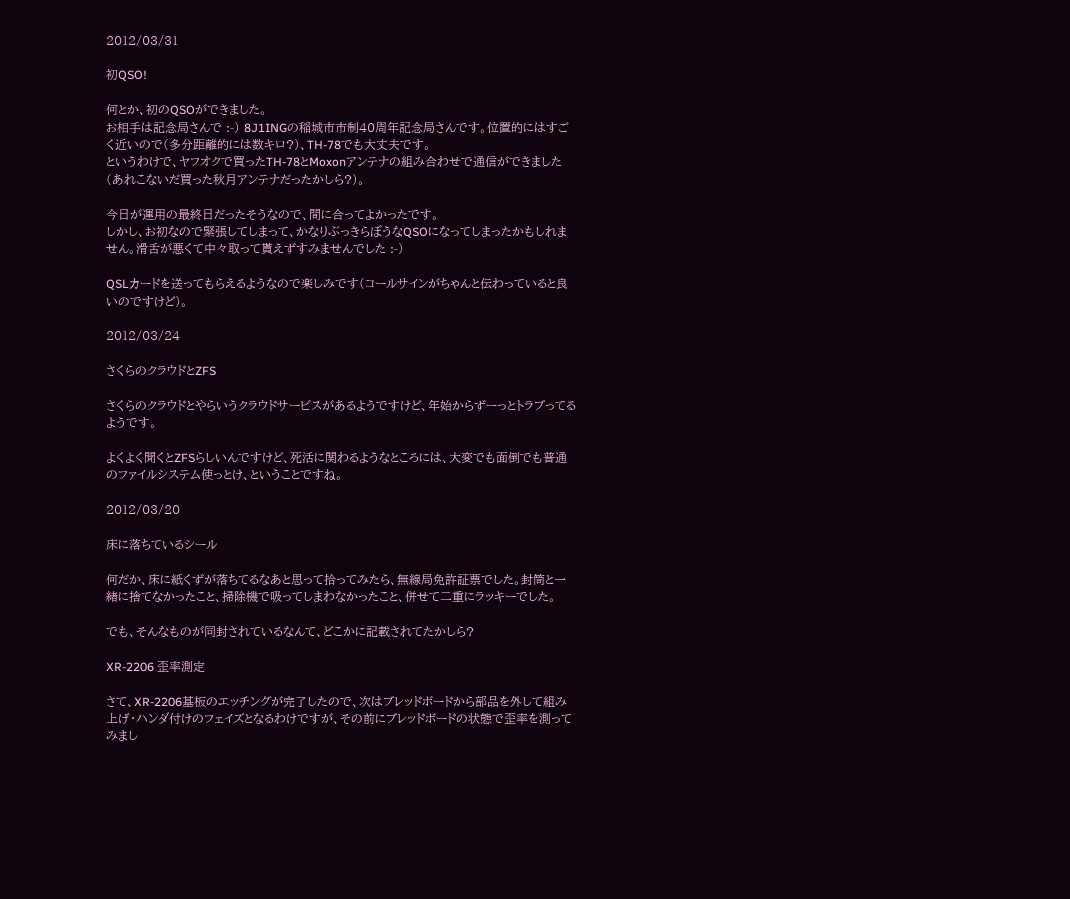2012/03/31

初QSO!

何とか、初のQSOができました。
お相手は記念局さんで :-) 8J1INGの稲城市市制40周年記念局さんです。位置的にはすごく近いので(多分距離的には数キロ?)、TH-78でも大丈夫です。
というわけで、ヤフオクで買ったTH-78とMoxonアンテナの組み合わせで通信ができました(あれこないだ買った秋月アンテナだったかしら?)。

今日が運用の最終日だったそうなので、間に合ってよかったです。
しかし、お初なので緊張してしまって、かなりぶっきらぼうなQSOになってしまったかもしれません。滑舌が悪くて中々取って貰えずすみませんでした :-)

QSLカードを送ってもらえるようなので楽しみです(コールサインがちゃんと伝わっていると良いのですけど)。

2012/03/24

さくらのクラウドとZFS

さくらのクラウドとやらいうクラウドサービスがあるようですけど、年始からずーっとトラブってるようです。

よくよく聞くとZFSらしいんですけど、死活に関わるようなところには、大変でも面倒でも普通のファイルシステム使っとけ、ということですね。

2012/03/20

床に落ちているシール

何だか、床に紙くずが落ちてるなあと思って拾ってみたら、無線局免許証票でした。封筒と一緒に捨てなかったこと、掃除機で吸ってしまわなかったこと、併せて二重にラッキーでした。

でも、そんなものが同封されているなんて、どこかに記載されてたかしら?

XR-2206 歪率測定

さて、XR-2206基板のエッチングが完了したので、次はブレッドボードから部品を外して組み上げ・ハンダ付けのフェイズとなるわけですが、その前にブレッドボードの状態で歪率を測ってみまし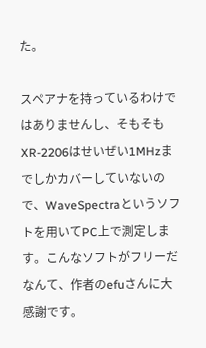た。

スペアナを持っているわけではありませんし、そもそもXR-2206はせいぜい1MHzまでしかカバーしていないので、WaveSpectraというソフトを用いてPC上で測定します。こんなソフトがフリーだなんて、作者のefuさんに大感謝です。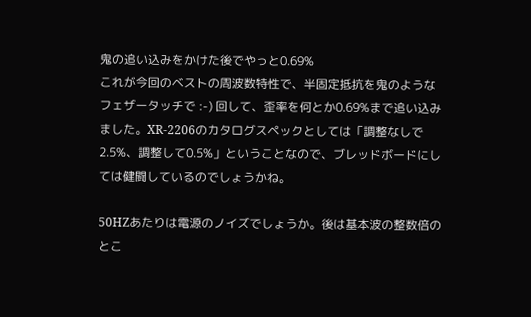鬼の追い込みをかけた後でやっと0.69%
これが今回のベストの周波数特性で、半固定抵抗を鬼のようなフェザータッチで :-) 回して、歪率を何とか0.69%まで追い込みました。XR-2206のカタログスペックとしては「調整なしで2.5%、調整して0.5%」ということなので、ブレッドボードにしては健闘しているのでしょうかね。

50HZあたりは電源のノイズでしょうか。後は基本波の整数倍のとこ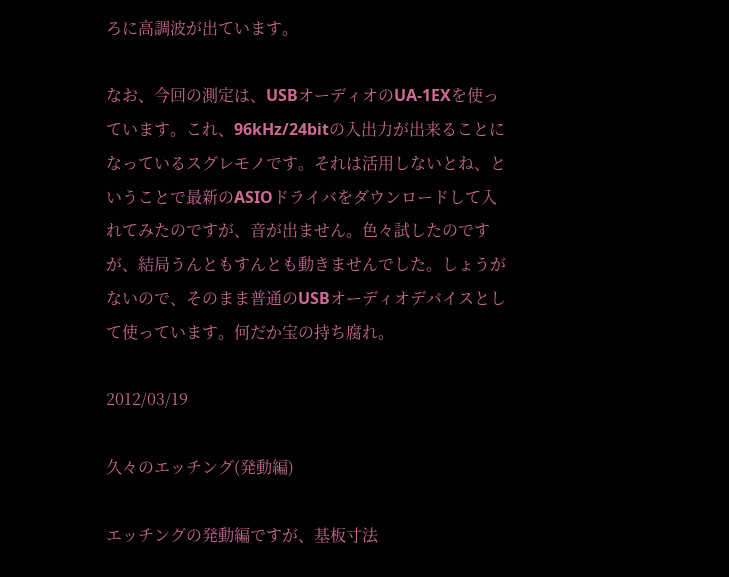ろに高調波が出ています。

なお、今回の測定は、USBオーディオのUA-1EXを使っています。これ、96kHz/24bitの入出力が出来ることになっているスグレモノです。それは活用しないとね、ということで最新のASIOドライバをダウンロードして入れてみたのですが、音が出ません。色々試したのですが、結局うんともすんとも動きませんでした。しょうがないので、そのまま普通のUSBオーディオデバイスとして使っています。何だか宝の持ち腐れ。

2012/03/19

久々のエッチング(発動編)

エッチングの発動編ですが、基板寸法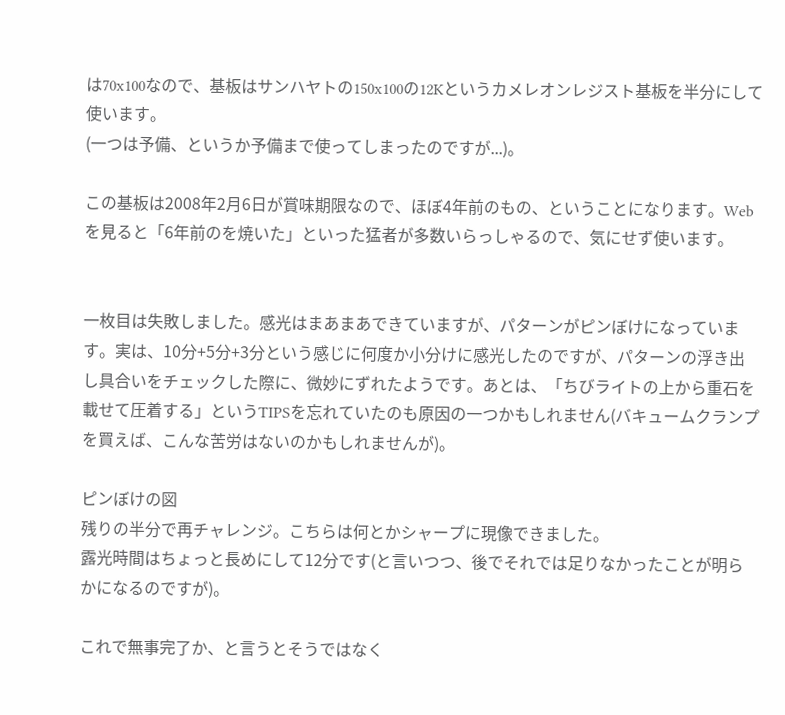は70x100なので、基板はサンハヤトの150x100の12Kというカメレオンレジスト基板を半分にして使います。
(一つは予備、というか予備まで使ってしまったのですが...)。

この基板は2008年2月6日が賞味期限なので、ほぼ4年前のもの、ということになります。Webを見ると「6年前のを焼いた」といった猛者が多数いらっしゃるので、気にせず使います。


一枚目は失敗しました。感光はまあまあできていますが、パターンがピンぼけになっています。実は、10分+5分+3分という感じに何度か小分けに感光したのですが、パターンの浮き出し具合いをチェックした際に、微妙にずれたようです。あとは、「ちびライトの上から重石を載せて圧着する」というTIPSを忘れていたのも原因の一つかもしれません(バキュームクランプを買えば、こんな苦労はないのかもしれませんが)。

ピンぼけの図
残りの半分で再チャレンジ。こちらは何とかシャープに現像できました。
露光時間はちょっと長めにして12分です(と言いつつ、後でそれでは足りなかったことが明らかになるのですが)。

これで無事完了か、と言うとそうではなく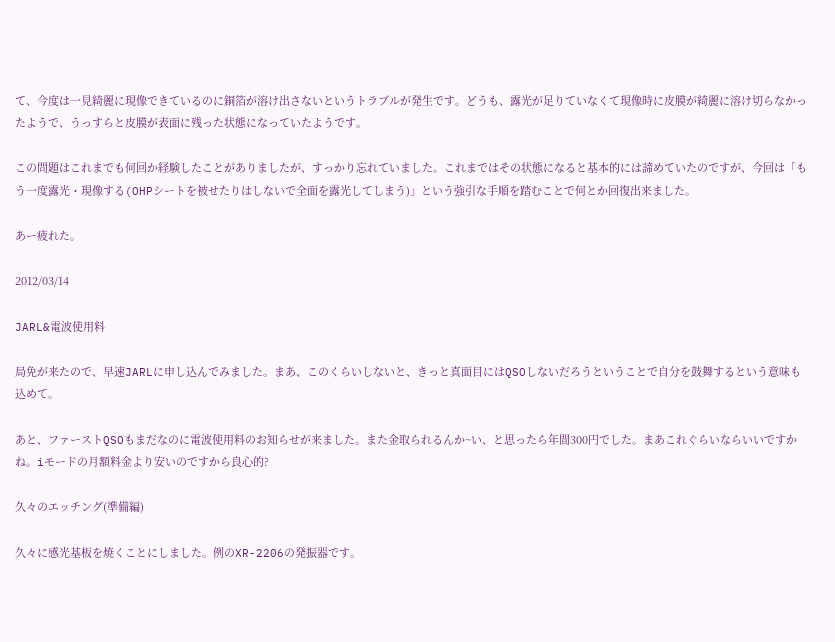て、今度は一見綺麗に現像できているのに銅箔が溶け出さないというトラブルが発生です。どうも、露光が足りていなくて現像時に皮膜が綺麗に溶け切らなかったようで、うっすらと皮膜が表面に残った状態になっていたようです。

この問題はこれまでも何回か経験したことがありましたが、すっかり忘れていました。これまではその状態になると基本的には諦めていたのですが、今回は「もう一度露光・現像する(OHPシートを被せたりはしないで全面を露光してしまう)」という強引な手順を踏むことで何とか回復出来ました。

あー疲れた。

2012/03/14

JARL&電波使用料

局免が来たので、早速JARLに申し込んでみました。まあ、このくらいしないと、きっと真面目にはQSOしないだろうということで自分を鼓舞するという意味も込めて。

あと、ファーストQSOもまだなのに電波使用料のお知らせが来ました。また金取られるんか~い、と思ったら年間300円でした。まあこれぐらいならいいですかね。iモードの月額料金より安いのですから良心的?

久々のエッチング(準備編)

久々に感光基板を焼くことにしました。例のXR-2206の発振器です。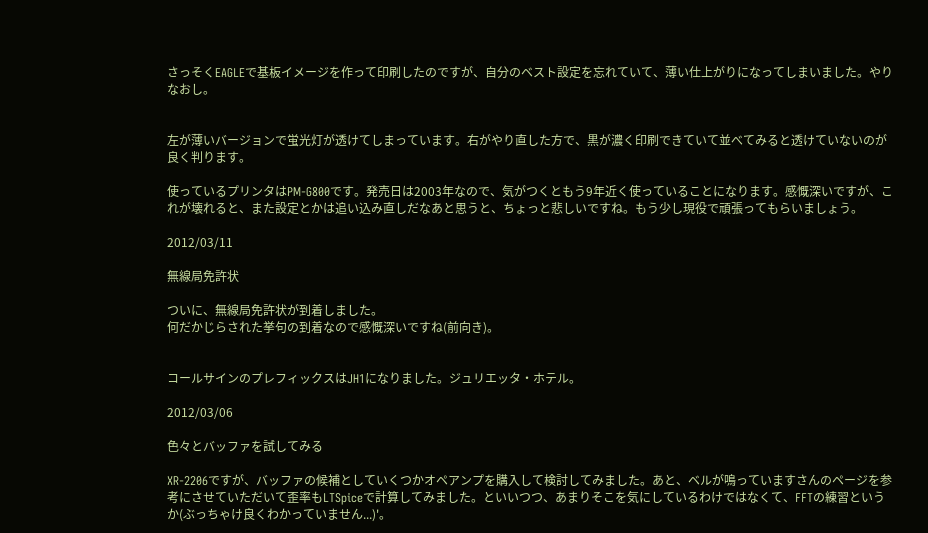さっそくEAGLEで基板イメージを作って印刷したのですが、自分のベスト設定を忘れていて、薄い仕上がりになってしまいました。やりなおし。


左が薄いバージョンで蛍光灯が透けてしまっています。右がやり直した方で、黒が濃く印刷できていて並べてみると透けていないのが良く判ります。

使っているプリンタはPM-G800です。発売日は2003年なので、気がつくともう9年近く使っていることになります。感慨深いですが、これが壊れると、また設定とかは追い込み直しだなあと思うと、ちょっと悲しいですね。もう少し現役で頑張ってもらいましょう。

2012/03/11

無線局免許状

ついに、無線局免許状が到着しました。
何だかじらされた挙句の到着なので感慨深いですね(前向き)。


コールサインのプレフィックスはJH1になりました。ジュリエッタ・ホテル。

2012/03/06

色々とバッファを試してみる

XR-2206ですが、バッファの候補としていくつかオペアンプを購入して検討してみました。あと、ベルが鳴っていますさんのページを参考にさせていただいて歪率もLTSpiceで計算してみました。といいつつ、あまりそこを気にしているわけではなくて、FFTの練習というか(ぶっちゃけ良くわかっていません...)'。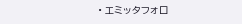• エミッタフォロ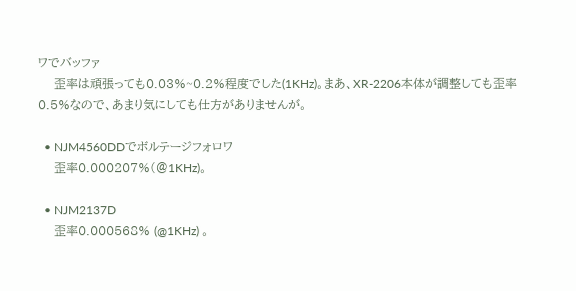ワでバッファ
    歪率は頑張っても0.03%~0.2%程度でした(1KHz)。まあ、XR-2206本体が調整しても歪率0.5%なので、あまり気にしても仕方がありませんが。

  • NJM4560DDでボルテージフォロワ
    歪率0.000207%(@1KHz)。

  • NJM2137D
    歪率0.000568% (@1KHz) 。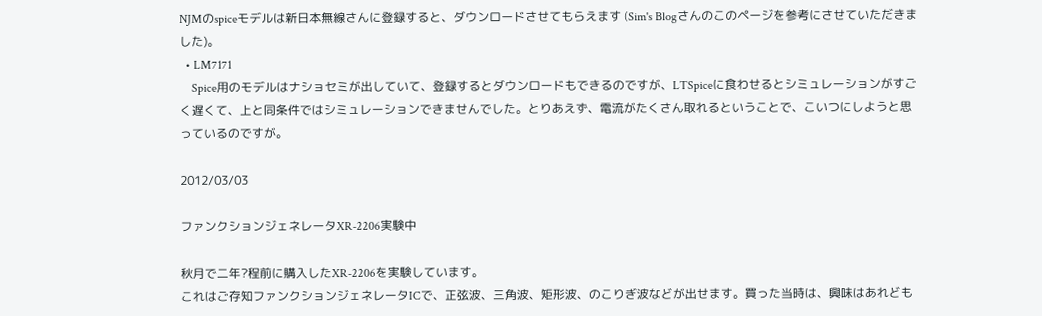NJMのspiceモデルは新日本無線さんに登録すると、ダウンロードさせてもらえます (Sim's Blogさんのこのページを参考にさせていただきました)。
  • LM7171
    Spice用のモデルはナショセミが出していて、登録するとダウンロードもできるのですが、LTSpiceに食わせるとシミュレーションがすごく遅くて、上と同条件ではシミュレーションできませんでした。とりあえず、電流がたくさん取れるということで、こいつにしようと思っているのですが。

2012/03/03

ファンクションジェネレータXR-2206実験中

秋月で二年?程前に購入したXR-2206を実験しています。
これはご存知ファンクションジェネレータICで、正弦波、三角波、矩形波、のこりぎ波などが出せます。買った当時は、興味はあれども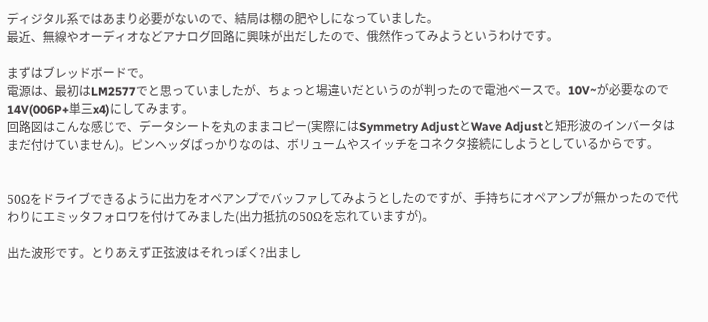ディジタル系ではあまり必要がないので、結局は棚の肥やしになっていました。
最近、無線やオーディオなどアナログ回路に興味が出だしたので、俄然作ってみようというわけです。

まずはブレッドボードで。
電源は、最初はLM2577でと思っていましたが、ちょっと場違いだというのが判ったので電池ベースで。10V~が必要なので14V(006P+単三x4)にしてみます。
回路図はこんな感じで、データシートを丸のままコピー(実際にはSymmetry AdjustとWave Adjustと矩形波のインバータはまだ付けていません)。ピンヘッダばっかりなのは、ボリュームやスイッチをコネクタ接続にしようとしているからです。


50Ωをドライブできるように出力をオペアンプでバッファしてみようとしたのですが、手持ちにオペアンプが無かったので代わりにエミッタフォロワを付けてみました(出力抵抗の50Ωを忘れていますが)。

出た波形です。とりあえず正弦波はそれっぽく?出まし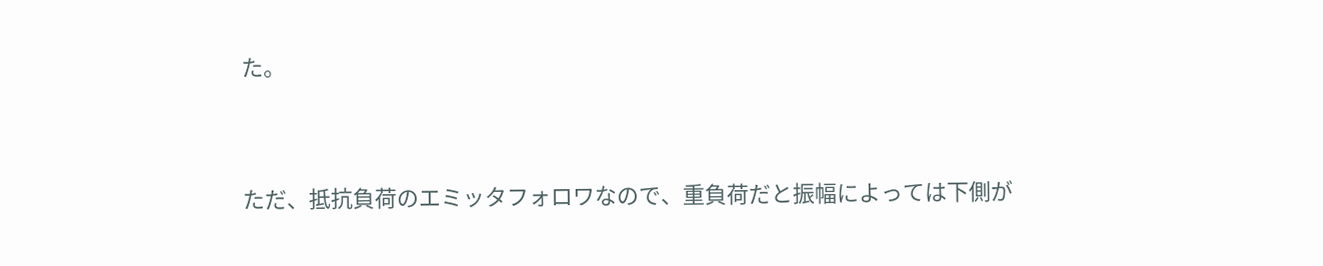た。


ただ、抵抗負荷のエミッタフォロワなので、重負荷だと振幅によっては下側が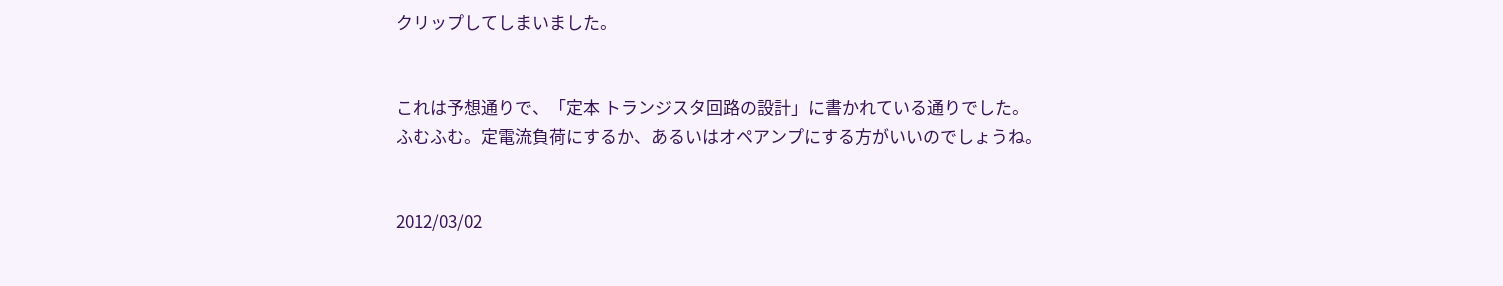クリップしてしまいました。


これは予想通りで、「定本 トランジスタ回路の設計」に書かれている通りでした。
ふむふむ。定電流負荷にするか、あるいはオペアンプにする方がいいのでしょうね。


2012/03/02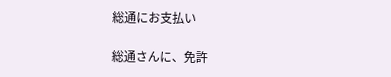総通にお支払い

総通さんに、免許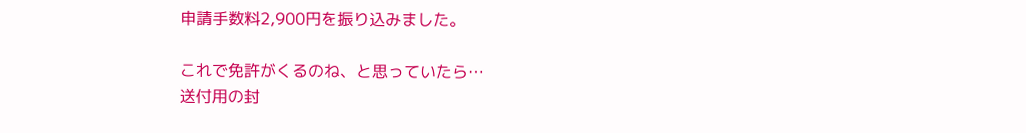申請手数料2,900円を振り込みました。

これで免許がくるのね、と思っていたら…
送付用の封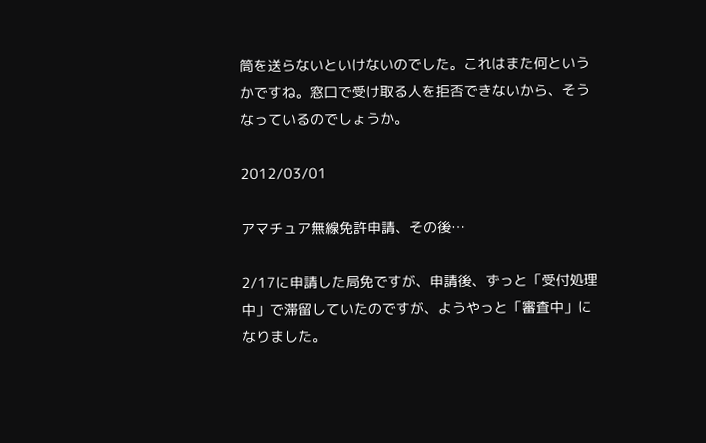筒を送らないといけないのでした。これはまた何というかですね。窓口で受け取る人を拒否できないから、そうなっているのでしょうか。

2012/03/01

アマチュア無線免許申請、その後…

2/17に申請した局免ですが、申請後、ずっと「受付処理中」で滞留していたのですが、ようやっと「審査中」になりました。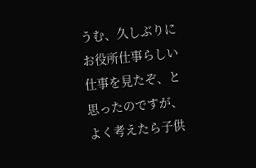うむ、久しぶりにお役所仕事らしい仕事を見たぞ、と思ったのですが、よく考えたら子供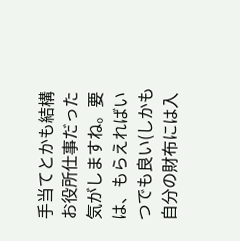手当てとかも結構お役所仕事だった気がしますね。要は、もらえればいつでも良い(しかも自分の財布には入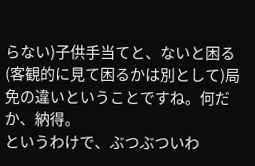らない)子供手当てと、ないと困る(客観的に見て困るかは別として)局免の違いということですね。何だか、納得。
というわけで、ぶつぶついわ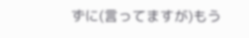ずに(言ってますが)もう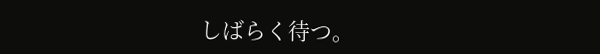しばらく待つ。